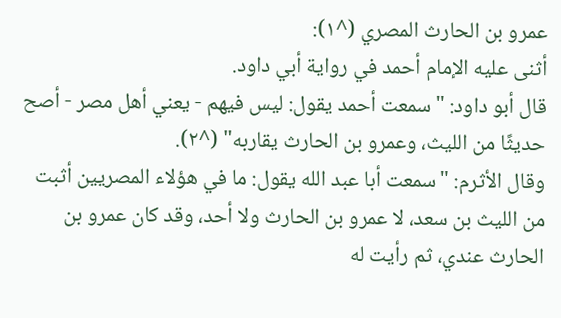عمرو بن الحارث المصري (^١):
أثنى عليه الإمام أحمد في رواية أبي داود.
قال أبو داود: "سمعت أحمد يقول: ليس فيهم - يعني أهل مصر - أصح حديثًا من الليث، وعمرو بن الحارث يقاربه" (^٢).
وقال الأثرم: "سمعت أبا عبد الله يقول: ما في هؤلاء المصريين أثبت من الليث بن سعد، لا عمرو بن الحارث ولا أحد، وقد كان عمرو بن الحارث عندي، ثم رأيت له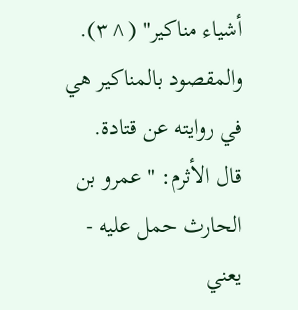أشياء مناكير" (^٣).
والمقصود بالمناكير هي في روايته عن قتادة.
قال الأثرم: "عمرو بن الحارث حمل عليه - يعني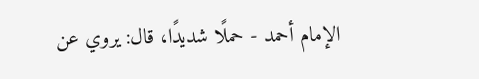الإمام أحمد - حملًا شديدًا، قال: يروي عن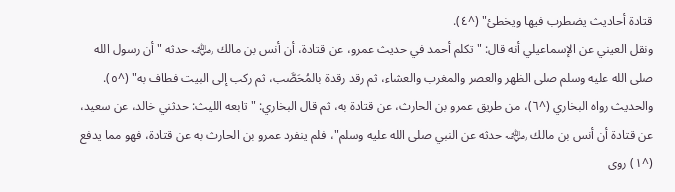قتادة أحاديث يضطرب فيها ويخطئ" (^٤).
ونقل العيني عن الإسماعيلي أنه قال: "تكلم أحمد في حديث عمرو، عن قتادة، أن أنس بن مالك ﵁ حدثه "أن رسول الله صلى الله عليه وسلم صلى الظهر والعصر والمغرب والعشاء، ثم رقد رقدة بالمُحَصَّب، ثم ركب إلى البيت فطاف به" (^٥).
والحديث رواه البخاري (^٦)، من طريق عمرو بن الحارث، عن قتادة به، ثم قال البخاري: "تابعه الليث: حدثني خالد، عن سعيد، عن قتادة أن أنس بن مالك ﵁ حدثه عن النبي صلى الله عليه وسلم"، فلم ينفرد عمرو بن الحارث به عن قتادة، فهو مما يدفع
(^١) روى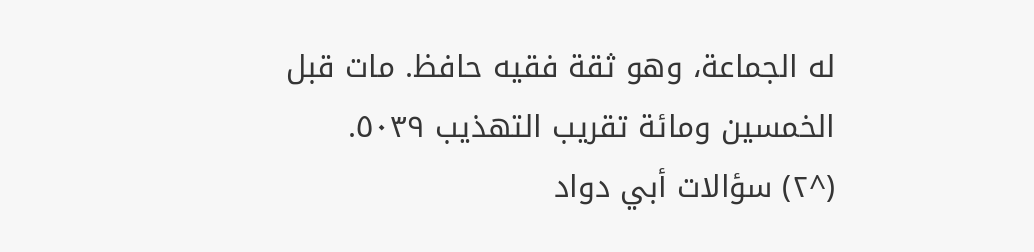له الجماعة، وهو ثقة فقيه حافظ. مات قبل الخمسين ومائة تقريب التهذيب ٥٠٣٩.
(^٢) سؤالات أبي دواد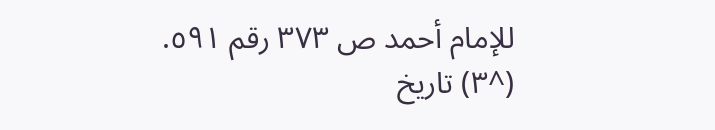للإمام أحمد ص ٣٧٣ رقم ٥٩١.
(^٣) تاريخ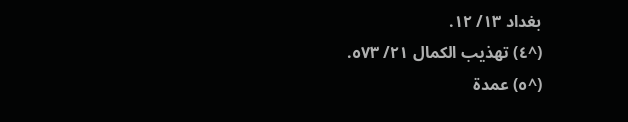بغداد ١٣/ ١٢.
(^٤) تهذيب الكمال ٢١/ ٥٧٣.
(^٥) عمدة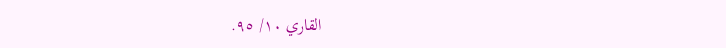القاري ١٠/ ٩٥.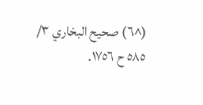(^٦) صحيح البخاري ٣/ ٥٨٥ ح ١٧٥٦.